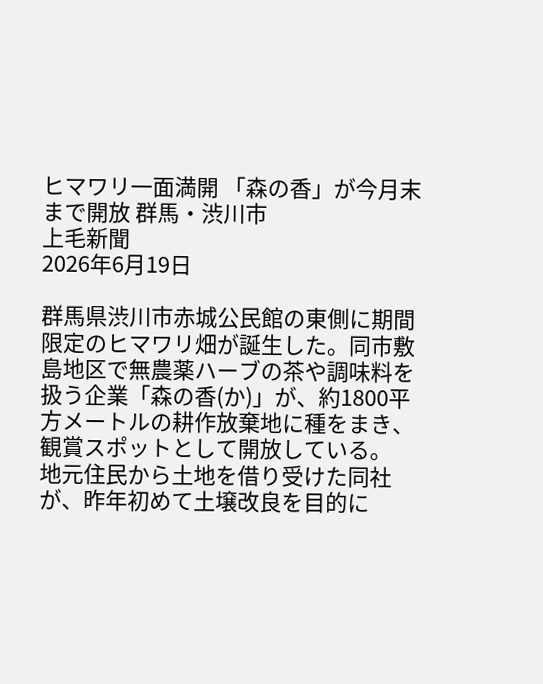ヒマワリ一面満開 「森の香」が今月末まで開放 群馬・渋川市
上毛新聞
2026年6月19日

群馬県渋川市赤城公民館の東側に期間限定のヒマワリ畑が誕生した。同市敷島地区で無農薬ハーブの茶や調味料を扱う企業「森の香(か)」が、約1800平方メートルの耕作放棄地に種をまき、観賞スポットとして開放している。
地元住民から土地を借り受けた同社が、昨年初めて土壌改良を目的に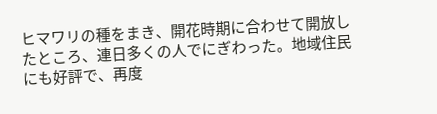ヒマワリの種をまき、開花時期に合わせて開放したところ、連日多くの人でにぎわった。地域住民にも好評で、再度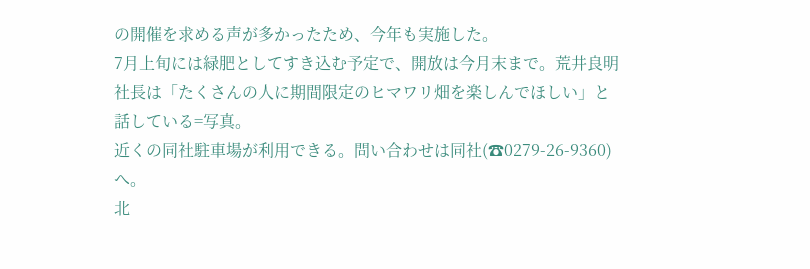の開催を求める声が多かったため、今年も実施した。
7月上旬には緑肥としてすき込む予定で、開放は今月末まで。荒井良明社長は「たくさんの人に期間限定のヒマワリ畑を楽しんでほしい」と話している=写真。
近くの同社駐車場が利用できる。問い合わせは同社(☎0279-26-9360)へ。
北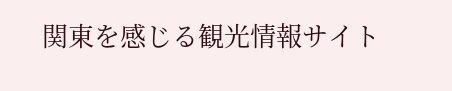関東を感じる観光情報サイト